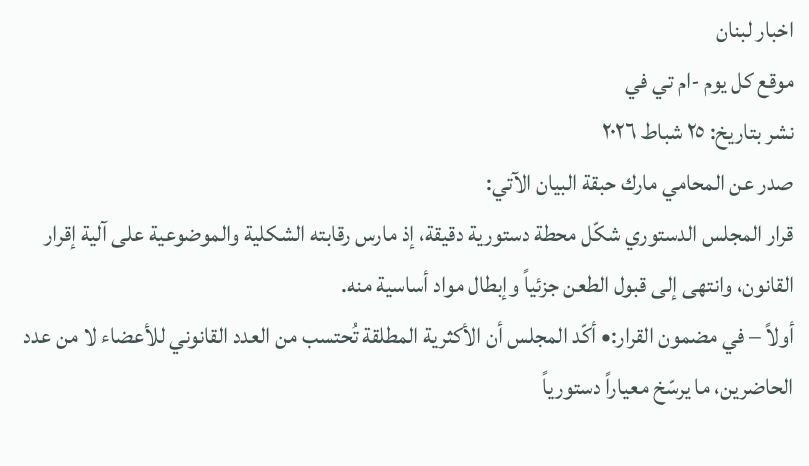اخبار لبنان
موقع كل يوم -ام تي في
نشر بتاريخ: ٢٥ شباط ٢٠٢٦
صدر عن المحامي مارك حبقة البيان الآتي:
قرار المجلس الدستوري شكّل محطة دستورية دقيقة، إذ مارس رقابته الشكلية والموضوعية على آلية إقرار القانون، وانتهى إلى قبول الطعن جزئياً وإبطال مواد أساسية منه.
أولاً – في مضمون القرار:• أكّد المجلس أن الأكثرية المطلقة تُحتسب من العدد القانوني للأعضاء لا من عدد الحاضرين، ما يرسّخ معياراً دستورياً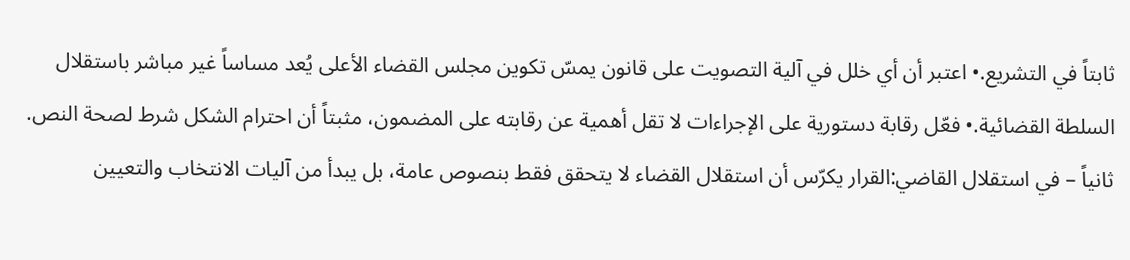ثابتاً في التشريع.• اعتبر أن أي خلل في آلية التصويت على قانون يمسّ تكوين مجلس القضاء الأعلى يُعد مساساً غير مباشر باستقلال السلطة القضائية.• فعّل رقابة دستورية على الإجراءات لا تقل أهمية عن رقابته على المضمون، مثبتاً أن احترام الشكل شرط لصحة النص.
ثانياً – في استقلال القاضي:القرار يكرّس أن استقلال القضاء لا يتحقق فقط بنصوص عامة، بل يبدأ من آليات الانتخاب والتعيين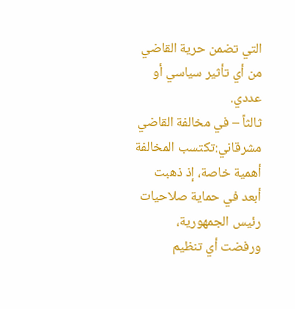التي تضمن حرية القاضي من أي تأثير سياسي أو عددي.
ثالثاً – في مخالفة القاضي مشرقاني:تكتسب المخالفة أهمية خاصة، إذ ذهبت أبعد في حماية صلاحيات رئيس الجمهورية، ورفضت أي تنظيم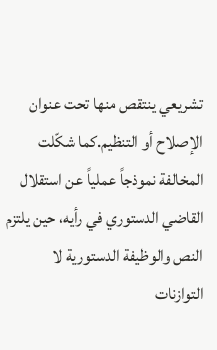تشريعي ينتقص منها تحت عنوان الإصلاح أو التنظيم.كما شكّلت المخالفة نموذجاً عملياً عن استقلال القاضي الدستوري في رأيه، حين يلتزم النص والوظيفة الدستورية لا التوازنات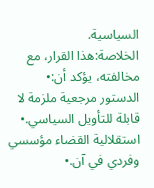السياسية.
الخلاصة:هذا القرار، مع مخالفته، يؤكد أن:• الدستور مرجعية ملزمة لا قابلة للتأويل السياسي.• استقلالية القضاء مؤسسي وفردي في آن.•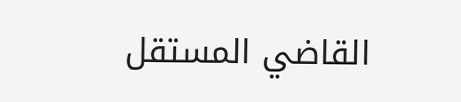القاضي المستقل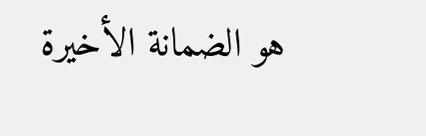هو الضمانة الأخيرة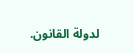لدولة القانون.